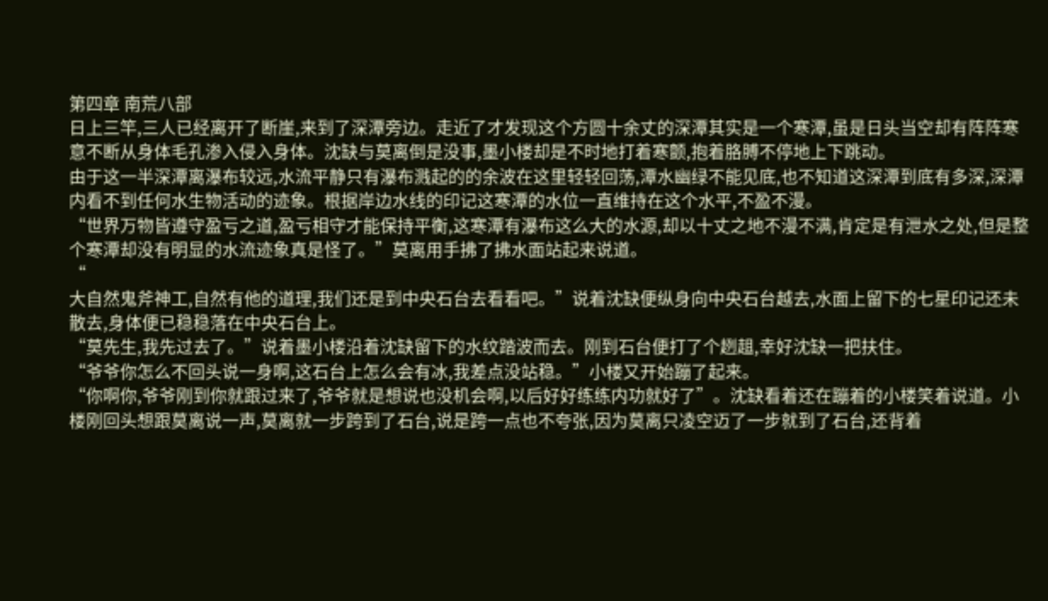第四章 南荒八部
日上三竿,三人已经离开了断崖,来到了深潭旁边。走近了才发现这个方圆十余丈的深潭其实是一个寒潭,虽是日头当空却有阵阵寒意不断从身体毛孔渗入侵入身体。沈缺与莫离倒是没事,墨小楼却是不时地打着寒颤,抱着胳膊不停地上下跳动。
由于这一半深潭离瀑布较远,水流平静只有瀑布溅起的的余波在这里轻轻回荡,潭水幽绿不能见底,也不知道这深潭到底有多深,深潭内看不到任何水生物活动的迹象。根据岸边水线的印记这寒潭的水位一直维持在这个水平,不盈不漫。
“世界万物皆遵守盈亏之道,盈亏相守才能保持平衡,这寒潭有瀑布这么大的水源,却以十丈之地不漫不满,肯定是有泄水之处,但是整个寒潭却没有明显的水流迹象真是怪了。”莫离用手拂了拂水面站起来说道。
“
大自然鬼斧神工,自然有他的道理,我们还是到中央石台去看看吧。”说着沈缺便纵身向中央石台越去,水面上留下的七星印记还未散去,身体便已稳稳落在中央石台上。
“莫先生,我先过去了。”说着墨小楼沿着沈缺留下的水纹踏波而去。刚到石台便打了个趔趄,幸好沈缺一把扶住。
“爷爷你怎么不回头说一身啊,这石台上怎么会有冰,我差点没站稳。”小楼又开始蹦了起来。
“你啊你,爷爷刚到你就跟过来了,爷爷就是想说也没机会啊,以后好好练练内功就好了”。沈缺看着还在蹦着的小楼笑着说道。小楼刚回头想跟莫离说一声,莫离就一步跨到了石台,说是跨一点也不夸张,因为莫离只凌空迈了一步就到了石台,还背着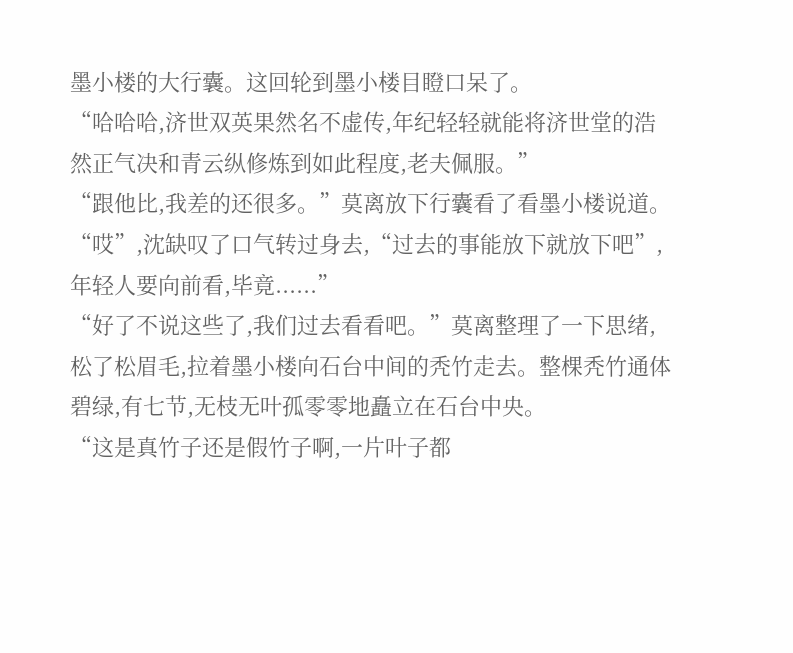墨小楼的大行囊。这回轮到墨小楼目瞪口呆了。
“哈哈哈,济世双英果然名不虚传,年纪轻轻就能将济世堂的浩然正气决和青云纵修炼到如此程度,老夫佩服。”
“跟他比,我差的还很多。”莫离放下行囊看了看墨小楼说道。
“哎”,沈缺叹了口气转过身去,“过去的事能放下就放下吧”,年轻人要向前看,毕竟......”
“好了不说这些了,我们过去看看吧。”莫离整理了一下思绪,松了松眉毛,拉着墨小楼向石台中间的秃竹走去。整棵秃竹通体碧绿,有七节,无枝无叶孤零零地矗立在石台中央。
“这是真竹子还是假竹子啊,一片叶子都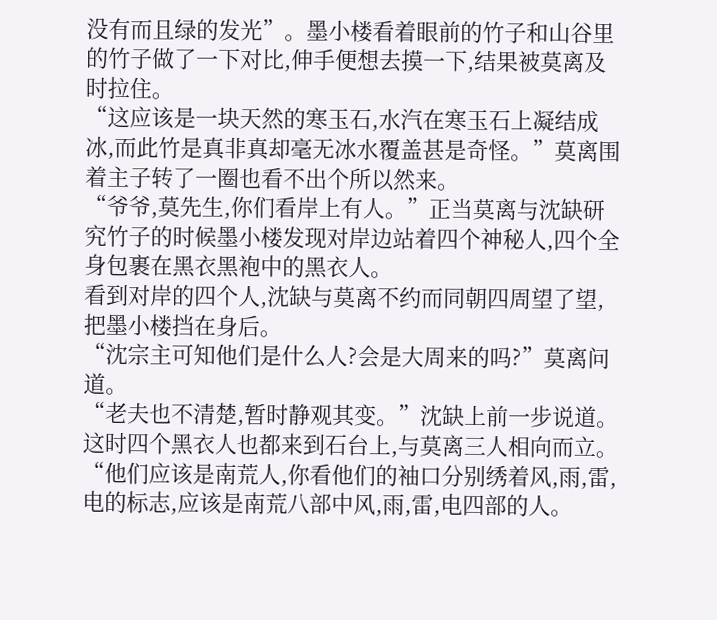没有而且绿的发光”。墨小楼看着眼前的竹子和山谷里的竹子做了一下对比,伸手便想去摸一下,结果被莫离及时拉住。
“这应该是一块天然的寒玉石,水汽在寒玉石上凝结成冰,而此竹是真非真却毫无冰水覆盖甚是奇怪。”莫离围着主子转了一圈也看不出个所以然来。
“爷爷,莫先生,你们看岸上有人。”正当莫离与沈缺研究竹子的时候墨小楼发现对岸边站着四个神秘人,四个全身包裹在黑衣黑袍中的黑衣人。
看到对岸的四个人,沈缺与莫离不约而同朝四周望了望,把墨小楼挡在身后。
“沈宗主可知他们是什么人?会是大周来的吗?”莫离问道。
“老夫也不清楚,暂时静观其变。”沈缺上前一步说道。
这时四个黑衣人也都来到石台上,与莫离三人相向而立。
“他们应该是南荒人,你看他们的袖口分别绣着风,雨,雷,电的标志,应该是南荒八部中风,雨,雷,电四部的人。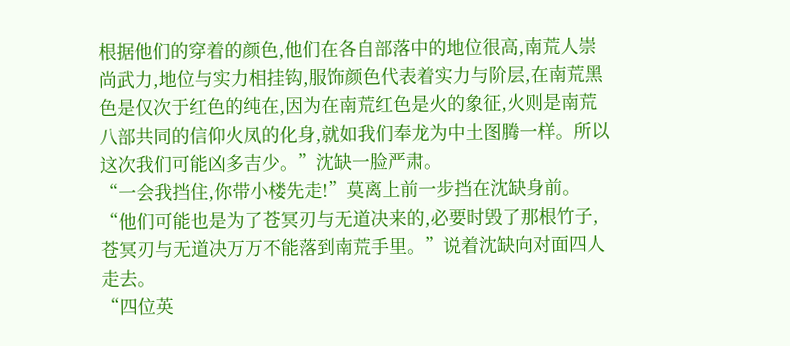根据他们的穿着的颜色,他们在各自部落中的地位很高,南荒人崇尚武力,地位与实力相挂钩,服饰颜色代表着实力与阶层,在南荒黑色是仅次于红色的纯在,因为在南荒红色是火的象征,火则是南荒八部共同的信仰火凤的化身,就如我们奉龙为中土图腾一样。所以这次我们可能凶多吉少。”沈缺一脸严肃。
“一会我挡住,你带小楼先走!”莫离上前一步挡在沈缺身前。
“他们可能也是为了苍冥刃与无道决来的,必要时毁了那根竹子,苍冥刃与无道决万万不能落到南荒手里。”说着沈缺向对面四人走去。
“四位英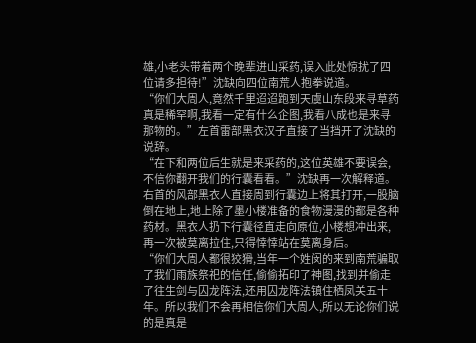雄,小老头带着两个晚辈进山采药,误入此处惊扰了四位请多担待!”沈缺向四位南荒人抱拳说道。
“你们大周人,竟然千里迢迢跑到天虞山东段来寻草药真是稀罕啊,我看一定有什么企图,我看八成也是来寻那物的。”左首雷部黑衣汉子直接了当挡开了沈缺的说辞。
“在下和两位后生就是来采药的,这位英雄不要误会,不信你翻开我们的行囊看看。”沈缺再一次解释道。
右首的风部黑衣人直接周到行囊边上将其打开,一股脑倒在地上,地上除了墨小楼准备的食物漫漫的都是各种药材。黑衣人扔下行囊径直走向原位,小楼想冲出来,再一次被莫离拉住,只得悻悻站在莫离身后。
“你们大周人都很狡猾,当年一个姓闵的来到南荒骗取了我们雨族祭祀的信任,偷偷拓印了神图,找到并偷走了往生剑与囚龙阵法,还用囚龙阵法镇住栖凤关五十年。所以我们不会再相信你们大周人,所以无论你们说的是真是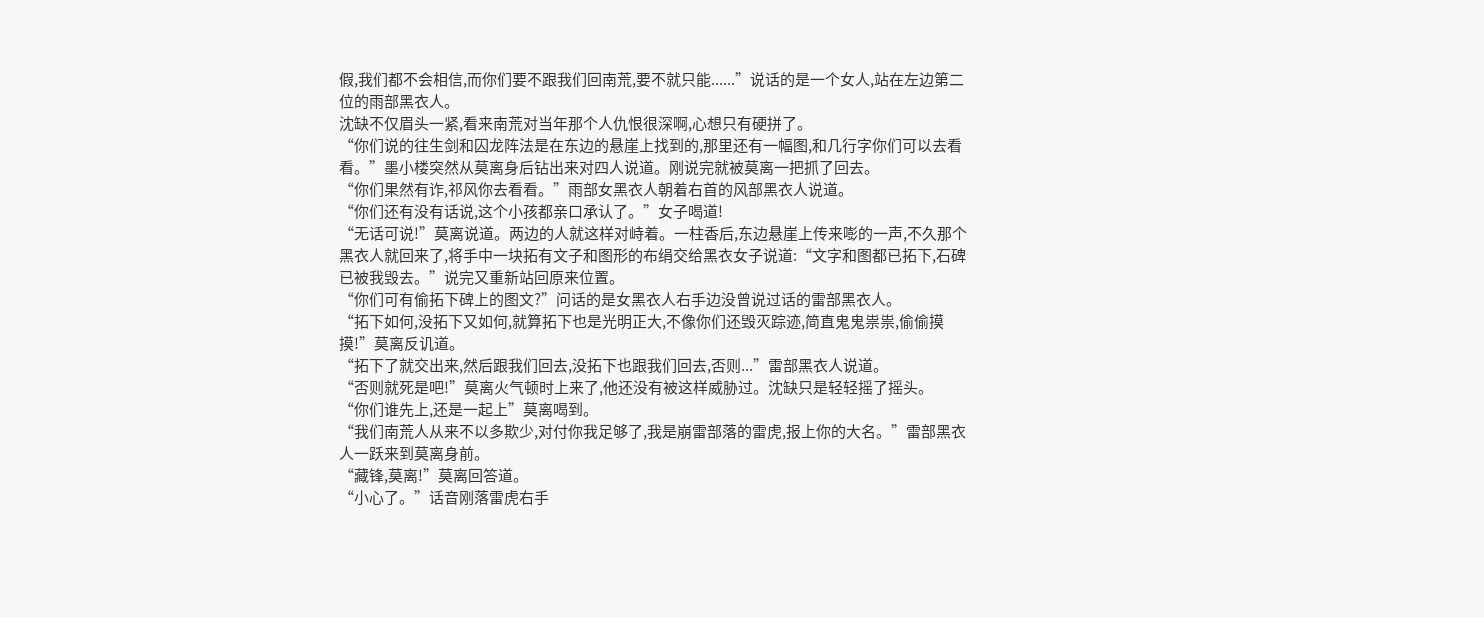假,我们都不会相信,而你们要不跟我们回南荒,要不就只能......”说话的是一个女人,站在左边第二位的雨部黑衣人。
沈缺不仅眉头一紧,看来南荒对当年那个人仇恨很深啊,心想只有硬拼了。
“你们说的往生剑和囚龙阵法是在东边的悬崖上找到的,那里还有一幅图,和几行字你们可以去看看。”墨小楼突然从莫离身后钻出来对四人说道。刚说完就被莫离一把抓了回去。
“你们果然有诈,祁风你去看看。”雨部女黑衣人朝着右首的风部黑衣人说道。
“你们还有没有话说,这个小孩都亲口承认了。”女子喝道!
“无话可说!”莫离说道。两边的人就这样对峙着。一柱香后,东边悬崖上传来嘭的一声,不久那个黑衣人就回来了,将手中一块拓有文子和图形的布绢交给黑衣女子说道:“文字和图都已拓下,石碑已被我毁去。”说完又重新站回原来位置。
“你们可有偷拓下碑上的图文?”问话的是女黑衣人右手边没曾说过话的雷部黑衣人。
“拓下如何,没拓下又如何,就算拓下也是光明正大,不像你们还毁灭踪迹,简直鬼鬼祟祟,偷偷摸摸!”莫离反讥道。
“拓下了就交出来,然后跟我们回去,没拓下也跟我们回去,否则...”雷部黑衣人说道。
“否则就死是吧!”莫离火气顿时上来了,他还没有被这样威胁过。沈缺只是轻轻摇了摇头。
“你们谁先上,还是一起上”莫离喝到。
“我们南荒人从来不以多欺少,对付你我足够了,我是崩雷部落的雷虎,报上你的大名。”雷部黑衣人一跃来到莫离身前。
“藏锋,莫离!”莫离回答道。
“小心了。”话音刚落雷虎右手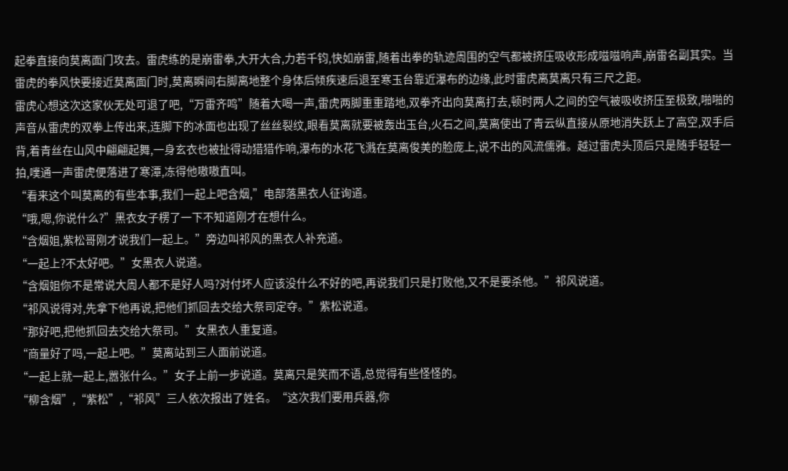起拳直接向莫离面门攻去。雷虎练的是崩雷拳,大开大合,力若千钧,快如崩雷,随着出拳的轨迹周围的空气都被挤压吸收形成嗞嗞响声,崩雷名副其实。当雷虎的拳风快要接近莫离面门时,莫离瞬间右脚离地整个身体后倾疾速后退至寒玉台靠近瀑布的边缘,此时雷虎离莫离只有三尺之距。
雷虎心想这次这家伙无处可退了吧,“万雷齐鸣”随着大喝一声,雷虎两脚重重踏地,双拳齐出向莫离打去,顿时两人之间的空气被吸收挤压至极致,啪啪的声音从雷虎的双拳上传出来,连脚下的冰面也出现了丝丝裂纹,眼看莫离就要被轰出玉台,火石之间,莫离使出了青云纵直接从原地消失跃上了高空,双手后背,着青丝在山风中翩翩起舞,一身玄衣也被扯得动猎猎作响,瀑布的水花飞溅在莫离俊美的脸庞上,说不出的风流儒雅。越过雷虎头顶后只是随手轻轻一拍,噗通一声雷虎便落进了寒潭,冻得他嗷嗷直叫。
“看来这个叫莫离的有些本事,我们一起上吧含烟,”电部落黑衣人征询道。
“哦,嗯,你说什么?”黑衣女子楞了一下不知道刚才在想什么。
“含烟姐,紫松哥刚才说我们一起上。”旁边叫祁风的黑衣人补充道。
“一起上?不太好吧。”女黑衣人说道。
“含烟姐你不是常说大周人都不是好人吗?对付坏人应该没什么不好的吧,再说我们只是打败他,又不是要杀他。”祁风说道。
“祁风说得对,先拿下他再说,把他们抓回去交给大祭司定夺。”紫松说道。
“那好吧,把他抓回去交给大祭司。”女黑衣人重复道。
“商量好了吗,一起上吧。”莫离站到三人面前说道。
“一起上就一起上,嚣张什么。”女子上前一步说道。莫离只是笑而不语,总觉得有些怪怪的。
“柳含烟”,“紫松”,“祁风”三人依次报出了姓名。“这次我们要用兵器,你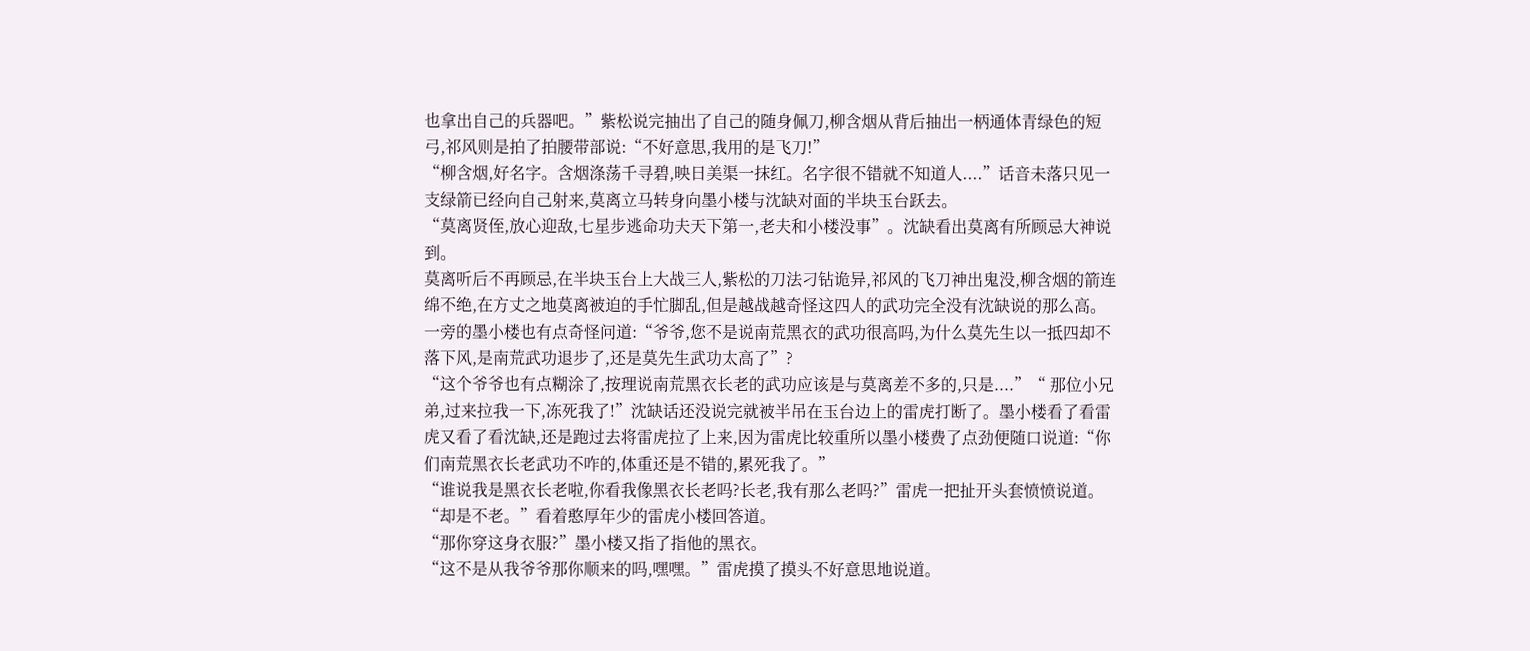也拿出自己的兵器吧。”紫松说完抽出了自己的随身佩刀,柳含烟从背后抽出一柄通体青绿色的短弓,祁风则是拍了拍腰带部说:“不好意思,我用的是飞刀!”
“柳含烟,好名字。含烟涤荡千寻碧,映日美渠一抹红。名字很不错就不知道人....”话音未落只见一支绿箭已经向自己射来,莫离立马转身向墨小楼与沈缺对面的半块玉台跃去。
“莫离贤侄,放心迎敌,七星步逃命功夫天下第一,老夫和小楼没事”。沈缺看出莫离有所顾忌大神说到。
莫离听后不再顾忌,在半块玉台上大战三人,紫松的刀法刁钻诡异,祁风的飞刀神出鬼没,柳含烟的箭连绵不绝,在方丈之地莫离被迫的手忙脚乱,但是越战越奇怪这四人的武功完全没有沈缺说的那么高。
一旁的墨小楼也有点奇怪问道:“爷爷,您不是说南荒黑衣的武功很高吗,为什么莫先生以一抵四却不落下风,是南荒武功退步了,还是莫先生武功太高了”?
“这个爷爷也有点糊涂了,按理说南荒黑衣长老的武功应该是与莫离差不多的,只是....”“ 那位小兄弟,过来拉我一下,冻死我了!”沈缺话还没说完就被半吊在玉台边上的雷虎打断了。墨小楼看了看雷虎又看了看沈缺,还是跑过去将雷虎拉了上来,因为雷虎比较重所以墨小楼费了点劲便随口说道:“你们南荒黑衣长老武功不咋的,体重还是不错的,累死我了。”
“谁说我是黑衣长老啦,你看我像黑衣长老吗?长老,我有那么老吗?”雷虎一把扯开头套愤愤说道。
“却是不老。”看着憨厚年少的雷虎小楼回答道。
“那你穿这身衣服?”墨小楼又指了指他的黑衣。
“这不是从我爷爷那你顺来的吗,嘿嘿。”雷虎摸了摸头不好意思地说道。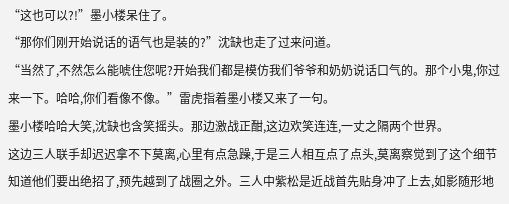“这也可以?!”墨小楼呆住了。
“那你们刚开始说话的语气也是装的?”沈缺也走了过来问道。
“当然了,不然怎么能唬住您呢?开始我们都是模仿我们爷爷和奶奶说话口气的。那个小鬼,你过来一下。哈哈,你们看像不像。”雷虎指着墨小楼又来了一句。
墨小楼哈哈大笑,沈缺也含笑摇头。那边激战正酣,这边欢笑连连,一丈之隔两个世界。
这边三人联手却迟迟拿不下莫离,心里有点急躁,于是三人相互点了点头,莫离察觉到了这个细节知道他们要出绝招了,预先越到了战圈之外。三人中紫松是近战首先贴身冲了上去,如影随形地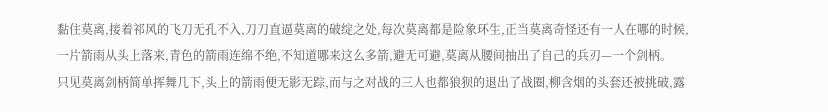黏住莫离,接着祁风的飞刀无孔不入,刀刀直逼莫离的破绽之处,每次莫离都是险象环生,正当莫离奇怪还有一人在哪的时候,一片箭雨从头上落来,青色的箭雨连绵不绝,不知道哪来这么多箭,避无可避,莫离从腰间抽出了自己的兵刃—一个剑柄。
只见莫离剑柄简单挥舞几下,头上的箭雨便无影无踪,而与之对战的三人也都狼狈的退出了战圈,柳含烟的头套还被挑破,露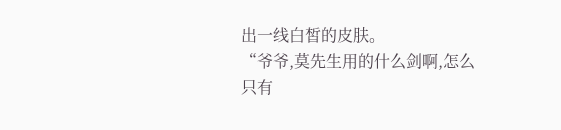出一线白皙的皮肤。
“爷爷,莫先生用的什么剑啊,怎么只有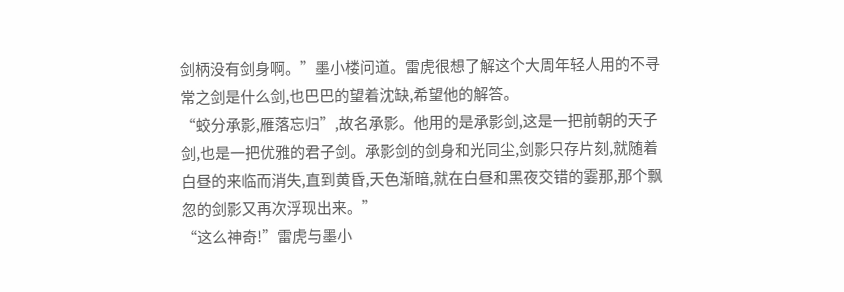剑柄没有剑身啊。”墨小楼问道。雷虎很想了解这个大周年轻人用的不寻常之剑是什么剑,也巴巴的望着沈缺,希望他的解答。
“蛟分承影,雁落忘归”,故名承影。他用的是承影剑,这是一把前朝的天子剑,也是一把优雅的君子剑。承影剑的剑身和光同尘,剑影只存片刻,就随着白昼的来临而消失,直到黄昏,天色渐暗,就在白昼和黑夜交错的霎那,那个飘忽的剑影又再次浮现出来。”
“这么神奇!”雷虎与墨小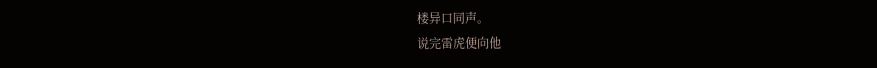楼异口同声。
说完雷虎便向他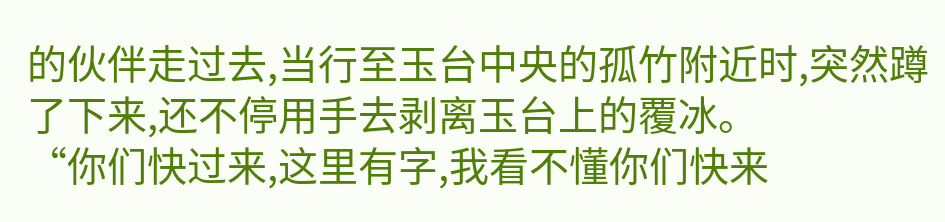的伙伴走过去,当行至玉台中央的孤竹附近时,突然蹲了下来,还不停用手去剥离玉台上的覆冰。
“你们快过来,这里有字,我看不懂你们快来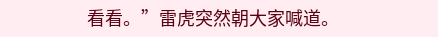看看。”雷虎突然朝大家喊道。